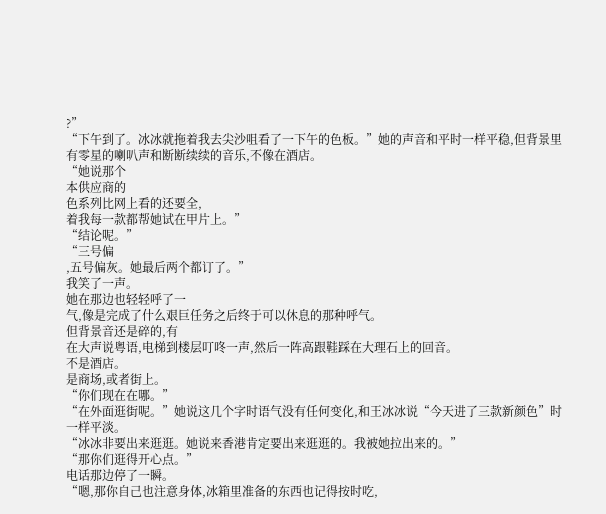?”
“下午到了。冰冰就拖着我去尖沙咀看了一下午的色板。”她的声音和平时一样平稳,但背景里有零星的喇叭声和断断续续的音乐,不像在酒店。
“她说那个
本供应商的
色系列比网上看的还要全,
着我每一款都帮她试在甲片上。”
“结论呢。”
“三号偏
,五号偏灰。她最后两个都订了。”
我笑了一声。
她在那边也轻轻呼了一
气,像是完成了什么艰巨任务之后终于可以休息的那种呼气。
但背景音还是碎的,有
在大声说粤语,电梯到楼层叮咚一声,然后一阵高跟鞋踩在大理石上的回音。
不是酒店。
是商场,或者街上。
“你们现在在哪。”
“在外面逛街呢。”她说这几个字时语气没有任何变化,和王冰冰说“今天进了三款新颜色”时一样平淡。
“冰冰非要出来逛逛。她说来香港肯定要出来逛逛的。我被她拉出来的。”
“那你们逛得开心点。”
电话那边停了一瞬。
“嗯,那你自己也注意身体,冰箱里准备的东西也记得按时吃,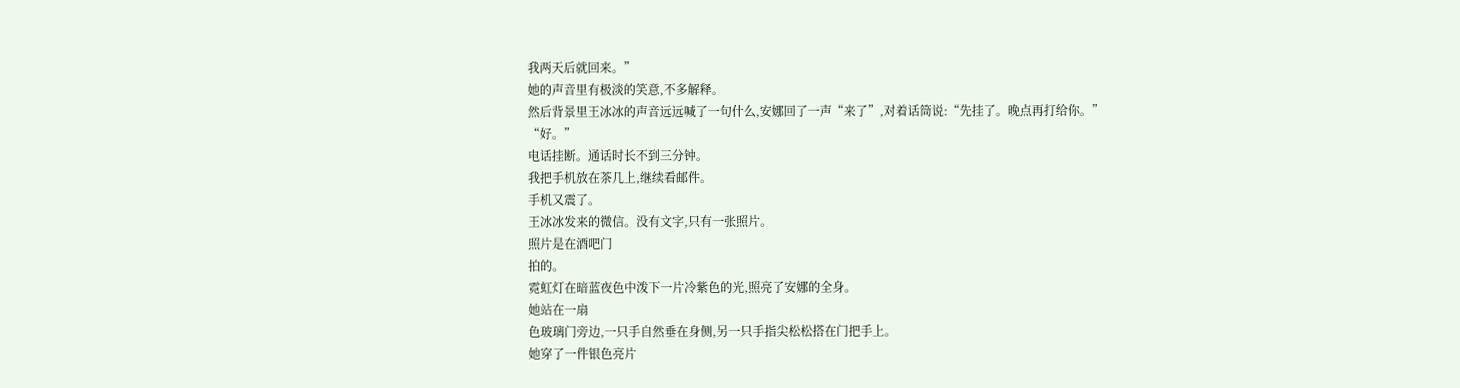我两天后就回来。”
她的声音里有极淡的笑意,不多解释。
然后背景里王冰冰的声音远远喊了一句什么,安娜回了一声“来了”,对着话筒说:“先挂了。晚点再打给你。”
“好。”
电话挂断。通话时长不到三分钟。
我把手机放在茶几上,继续看邮件。
手机又震了。
王冰冰发来的微信。没有文字,只有一张照片。
照片是在酒吧门
拍的。
霓虹灯在暗蓝夜色中泼下一片冷紫色的光,照亮了安娜的全身。
她站在一扇
色玻璃门旁边,一只手自然垂在身侧,另一只手指尖松松搭在门把手上。
她穿了一件银色亮片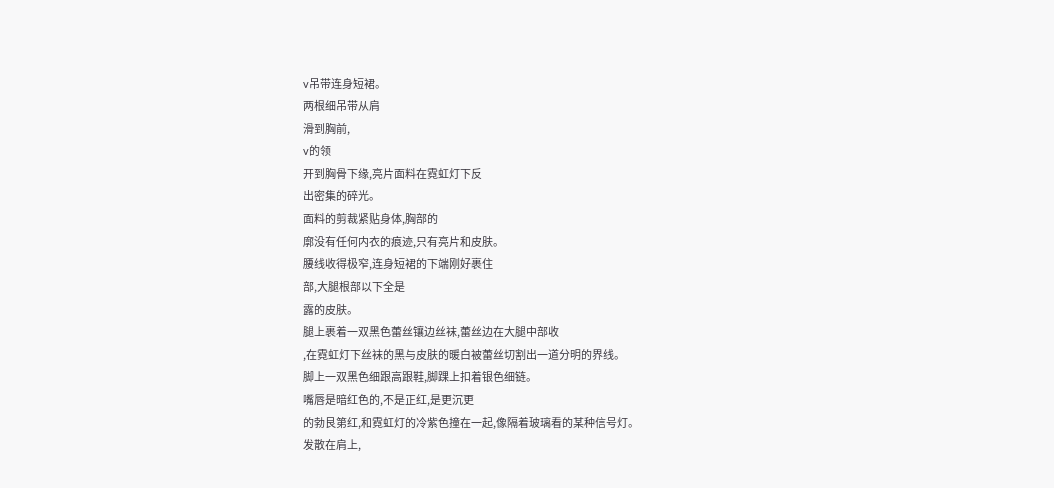v吊带连身短裙。
两根细吊带从肩
滑到胸前,
v的领
开到胸骨下缘,亮片面料在霓虹灯下反
出密集的碎光。
面料的剪裁紧贴身体,胸部的
廓没有任何内衣的痕迹,只有亮片和皮肤。
腰线收得极窄,连身短裙的下端刚好裹住
部,大腿根部以下全是
露的皮肤。
腿上裹着一双黑色蕾丝镶边丝袜,蕾丝边在大腿中部收
,在霓虹灯下丝袜的黑与皮肤的暖白被蕾丝切割出一道分明的界线。
脚上一双黑色细跟高跟鞋,脚踝上扣着银色细链。
嘴唇是暗红色的,不是正红,是更沉更
的勃艮第红,和霓虹灯的冷紫色撞在一起,像隔着玻璃看的某种信号灯。
发散在肩上,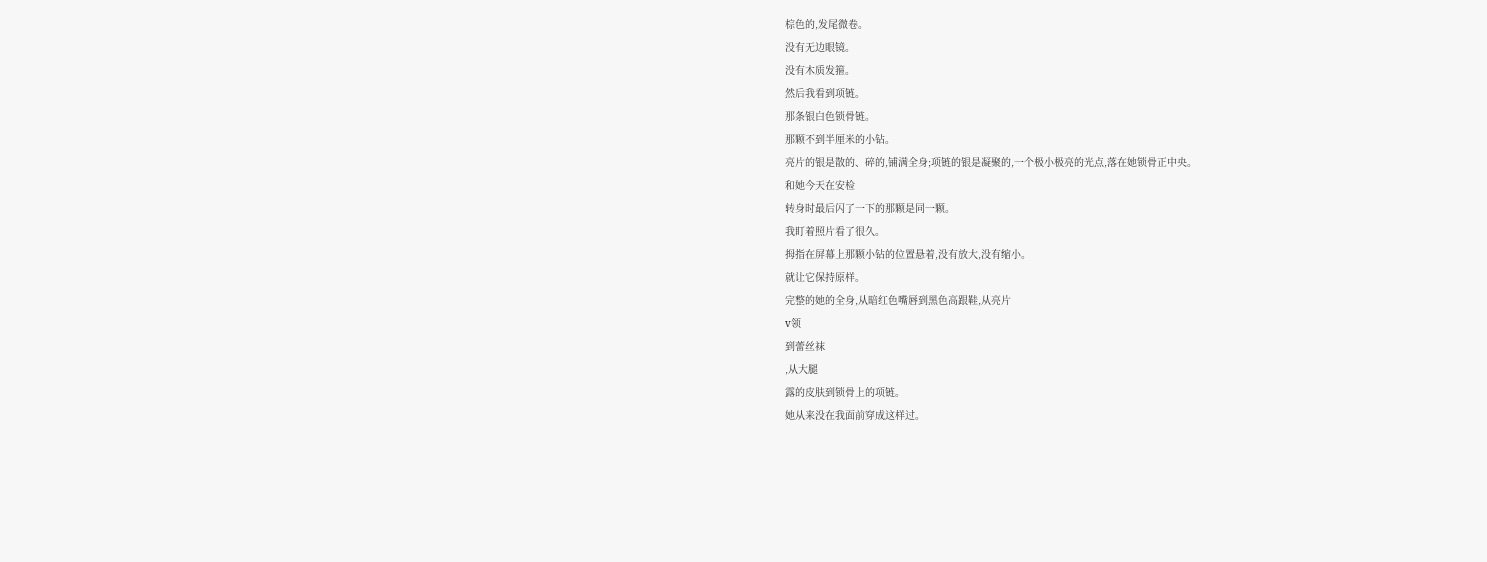棕色的,发尾微卷。
没有无边眼镜。
没有木质发箍。
然后我看到项链。
那条银白色锁骨链。
那颗不到半厘米的小钻。
亮片的银是散的、碎的,铺满全身;项链的银是凝聚的,一个极小极亮的光点,落在她锁骨正中央。
和她今天在安检
转身时最后闪了一下的那颗是同一颗。
我盯着照片看了很久。
拇指在屏幕上那颗小钻的位置悬着,没有放大,没有缩小。
就让它保持原样。
完整的她的全身,从暗红色嘴唇到黑色高跟鞋,从亮片
v领
到蕾丝袜
,从大腿
露的皮肤到锁骨上的项链。
她从来没在我面前穿成这样过。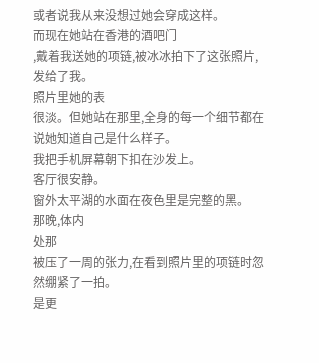或者说我从来没想过她会穿成这样。
而现在她站在香港的酒吧门
,戴着我送她的项链,被冰冰拍下了这张照片,发给了我。
照片里她的表
很淡。但她站在那里,全身的每一个细节都在说她知道自己是什么样子。
我把手机屏幕朝下扣在沙发上。
客厅很安静。
窗外太平湖的水面在夜色里是完整的黑。
那晚,体内
处那
被压了一周的张力,在看到照片里的项链时忽然绷紧了一拍。
是更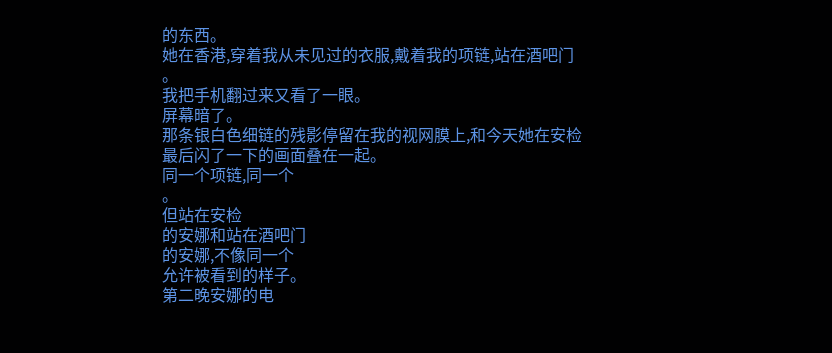的东西。
她在香港,穿着我从未见过的衣服,戴着我的项链,站在酒吧门
。
我把手机翻过来又看了一眼。
屏幕暗了。
那条银白色细链的残影停留在我的视网膜上,和今天她在安检
最后闪了一下的画面叠在一起。
同一个项链,同一个
。
但站在安检
的安娜和站在酒吧门
的安娜,不像同一个
允许被看到的样子。
第二晚安娜的电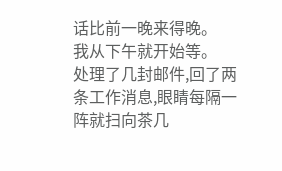话比前一晚来得晚。
我从下午就开始等。
处理了几封邮件,回了两条工作消息,眼睛每隔一阵就扫向茶几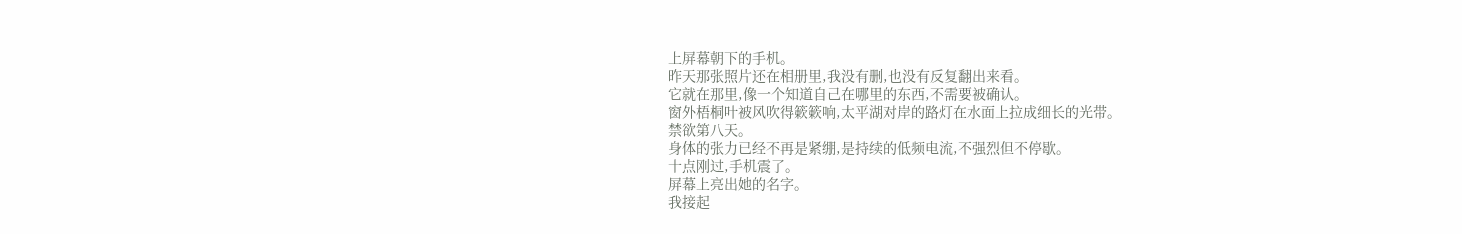上屏幕朝下的手机。
昨天那张照片还在相册里,我没有删,也没有反复翻出来看。
它就在那里,像一个知道自己在哪里的东西,不需要被确认。
窗外梧桐叶被风吹得簌簌响,太平湖对岸的路灯在水面上拉成细长的光带。
禁欲第八天。
身体的张力已经不再是紧绷,是持续的低频电流,不强烈但不停歇。
十点刚过,手机震了。
屏幕上亮出她的名字。
我接起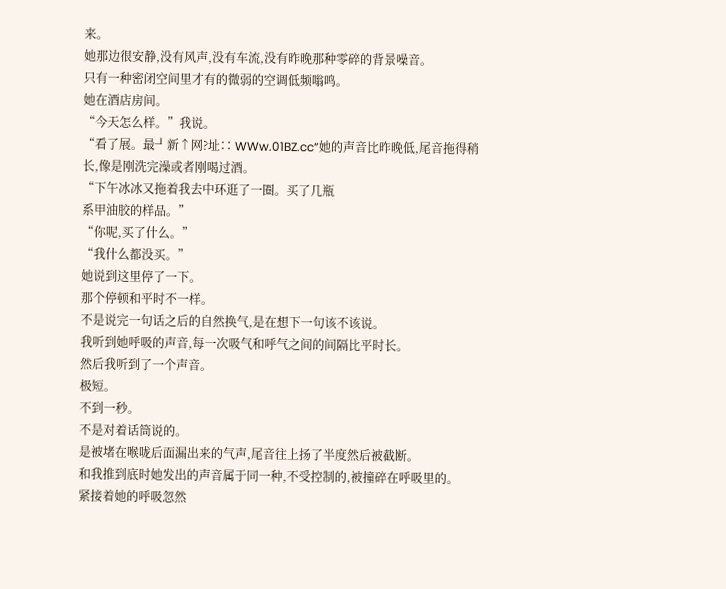来。
她那边很安静,没有风声,没有车流,没有昨晚那种零碎的背景噪音。
只有一种密闭空间里才有的微弱的空调低频嗡鸣。
她在酒店房间。
“今天怎么样。”我说。
“看了展。最╜新↑网?址∷ WWw.01BZ.cc”她的声音比昨晚低,尾音拖得稍长,像是刚洗完澡或者刚喝过酒。
“下午冰冰又拖着我去中环逛了一圈。买了几瓶
系甲油胶的样品。”
“你呢,买了什么。”
“我什么都没买。”
她说到这里停了一下。
那个停顿和平时不一样。
不是说完一句话之后的自然换气,是在想下一句该不该说。
我听到她呼吸的声音,每一次吸气和呼气之间的间隔比平时长。
然后我听到了一个声音。
极短。
不到一秒。
不是对着话筒说的。
是被堵在喉咙后面漏出来的气声,尾音往上扬了半度然后被截断。
和我推到底时她发出的声音属于同一种,不受控制的,被撞碎在呼吸里的。
紧接着她的呼吸忽然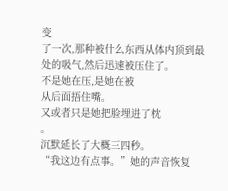变
了一次,那种被什么东西从体内顶到最
处的吸气,然后迅速被压住了。
不是她在压,是她在被
从后面捂住嘴。
又或者只是她把脸埋进了枕
。
沉默延长了大概三四秒。
“我这边有点事。”她的声音恢复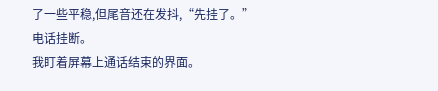了一些平稳,但尾音还在发抖,“先挂了。”
电话挂断。
我盯着屏幕上通话结束的界面。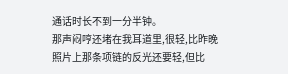通话时长不到一分半钟。
那声闷哼还堵在我耳道里,很轻,比昨晚照片上那条项链的反光还要轻,但比